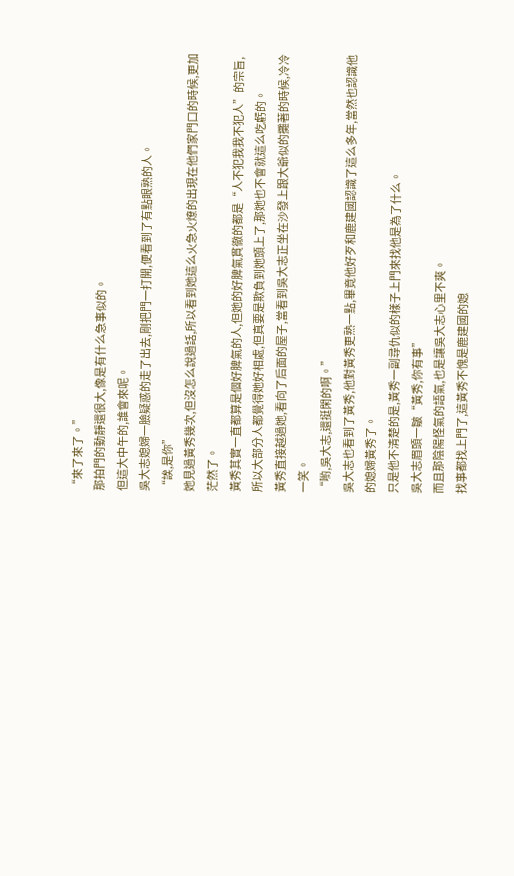“來了來了。”
那拍門的動靜還很大,像是有什么急事似的。
但這大中午的,誰會來呢。
吳大志媳婦一臉疑惑的走了出去,剛把門一打開,便看到了有點眼熟的人。
“誒,是你”
她見過黃秀幾次,但沒怎么說過話,所以看到她這么火急火燎的出現在他們家門口的時候,更加茫然了。
黃秀其實一直都算是個好脾氣的人,但她的好脾氣貫徹的都是“人不犯我我不犯人”的宗旨,所以大部分人都覺得她好相處,但真要是欺負到她頭上了,那她也不會就這么吃虧的。
黃秀直接越過她,看向了后面的屋子,當看到吳大志正坐在沙發上跟大爺似的攤著的時候,冷冷一笑。
“喲,吳大志,還挺閑的啊。”
吳大志也看到了黃秀,他對黃秀更熟一點,畢竟他好歹和鹿建國認識了這么多年,當然也認識他的媳婦黃秀了。
只是他不清楚的是,黃秀一副尋仇似的樣子上門來找他是為了什么。
吳大志眉頭一皺“黃秀,你有事”
而且那陰陽怪氣的語氣,也是讓吳大志心里不爽。
找事都找上門了,這黃秀不愧是鹿建國的媳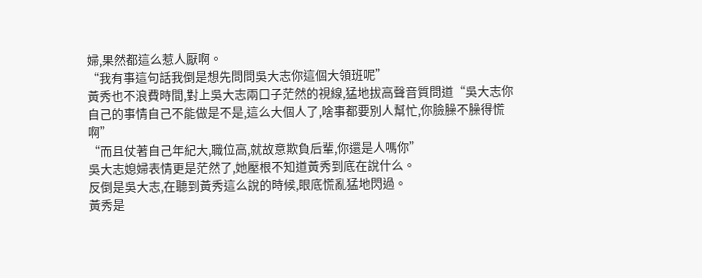婦,果然都這么惹人厭啊。
“我有事這句話我倒是想先問問吳大志你這個大領班呢”
黃秀也不浪費時間,對上吳大志兩口子茫然的視線,猛地拔高聲音質問道“吳大志你自己的事情自己不能做是不是,這么大個人了,啥事都要別人幫忙,你臉臊不臊得慌啊”
“而且仗著自己年紀大,職位高,就故意欺負后輩,你還是人嗎你”
吳大志媳婦表情更是茫然了,她壓根不知道黃秀到底在說什么。
反倒是吳大志,在聽到黃秀這么說的時候,眼底慌亂猛地閃過。
黃秀是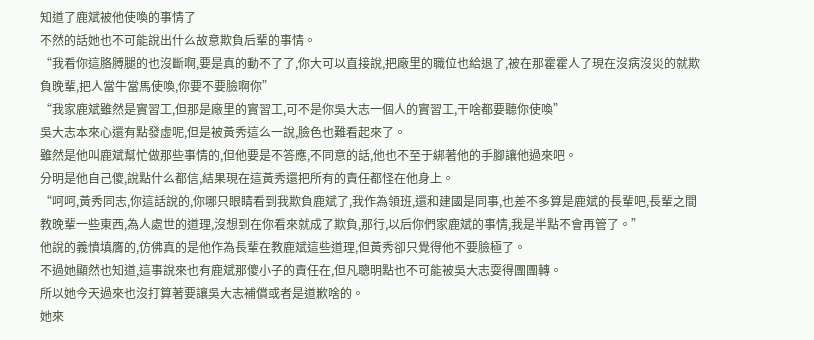知道了鹿斌被他使喚的事情了
不然的話她也不可能說出什么故意欺負后輩的事情。
“我看你這胳膊腿的也沒斷啊,要是真的動不了了,你大可以直接說,把廠里的職位也給退了,被在那霍霍人了現在沒病沒災的就欺負晚輩,把人當牛當馬使喚,你要不要臉啊你”
“我家鹿斌雖然是實習工,但那是廠里的實習工,可不是你吳大志一個人的實習工,干啥都要聽你使喚”
吳大志本來心還有點發虛呢,但是被黃秀這么一說,臉色也難看起來了。
雖然是他叫鹿斌幫忙做那些事情的,但他要是不答應,不同意的話,他也不至于綁著他的手腳讓他過來吧。
分明是他自己傻,說點什么都信,結果現在這黃秀還把所有的責任都怪在他身上。
“呵呵,黃秀同志,你這話說的,你哪只眼睛看到我欺負鹿斌了,我作為領班,還和建國是同事,也差不多算是鹿斌的長輩吧,長輩之間教晚輩一些東西,為人處世的道理,沒想到在你看來就成了欺負,那行,以后你們家鹿斌的事情,我是半點不會再管了。”
他說的義憤填膺的,仿佛真的是他作為長輩在教鹿斌這些道理,但黃秀卻只覺得他不要臉極了。
不過她顯然也知道,這事說來也有鹿斌那傻小子的責任在,但凡聰明點也不可能被吳大志耍得團團轉。
所以她今天過來也沒打算著要讓吳大志補償或者是道歉啥的。
她來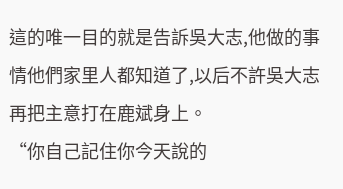這的唯一目的就是告訴吳大志,他做的事情他們家里人都知道了,以后不許吳大志再把主意打在鹿斌身上。
“你自己記住你今天說的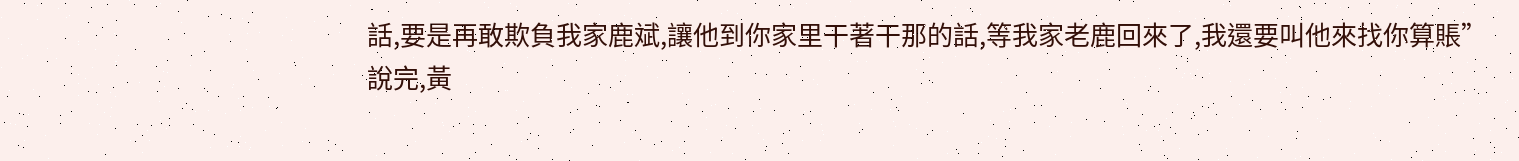話,要是再敢欺負我家鹿斌,讓他到你家里干著干那的話,等我家老鹿回來了,我還要叫他來找你算賬”
說完,黃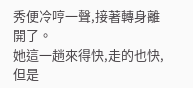秀便冷哼一聲,接著轉身離開了。
她這一趟來得快,走的也快,但是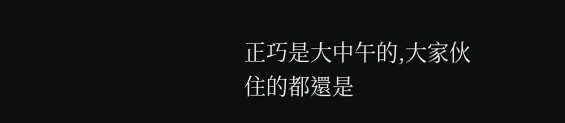正巧是大中午的,大家伙住的都還是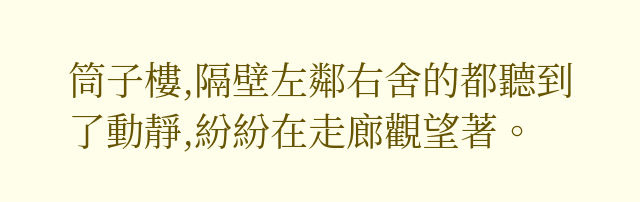筒子樓,隔壁左鄰右舍的都聽到了動靜,紛紛在走廊觀望著。